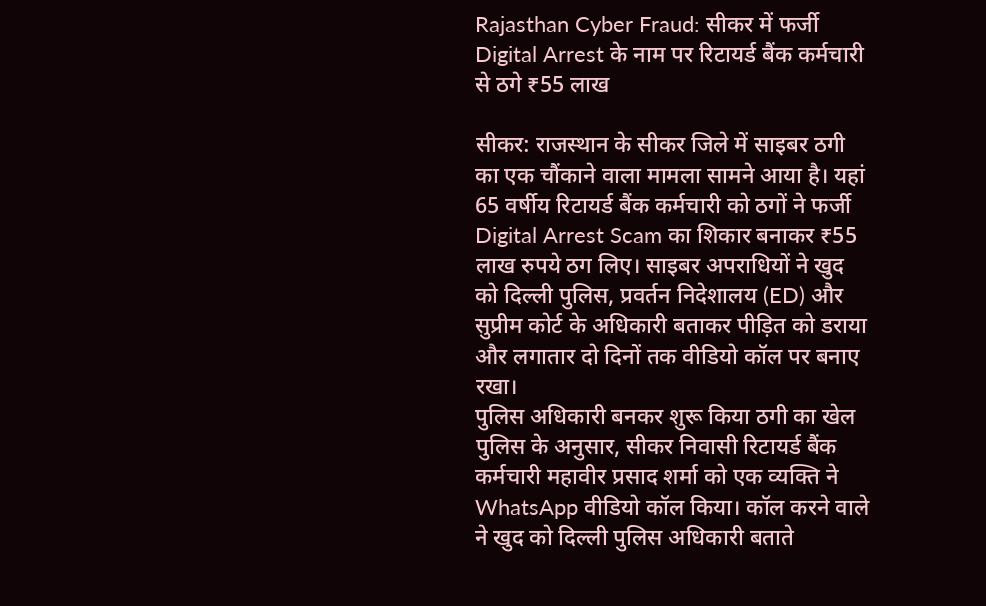Rajasthan Cyber Fraud: सीकर में फर्जी Digital Arrest के नाम पर रिटायर्ड बैंक कर्मचारी से ठगे ₹55 लाख

सीकर: राजस्थान के सीकर जिले में साइबर ठगी का एक चौंकाने वाला मामला सामने आया है। यहां 65 वर्षीय रिटायर्ड बैंक कर्मचारी को ठगों ने फर्जी Digital Arrest Scam का शिकार बनाकर ₹55 लाख रुपये ठग लिए। साइबर अपराधियों ने खुद को दिल्ली पुलिस, प्रवर्तन निदेशालय (ED) और सुप्रीम कोर्ट के अधिकारी बताकर पीड़ित को डराया और लगातार दो दिनों तक वीडियो कॉल पर बनाए रखा।
पुलिस अधिकारी बनकर शुरू किया ठगी का खेल
पुलिस के अनुसार, सीकर निवासी रिटायर्ड बैंक कर्मचारी महावीर प्रसाद शर्मा को एक व्यक्ति ने WhatsApp वीडियो कॉल किया। कॉल करने वाले ने खुद को दिल्ली पुलिस अधिकारी बताते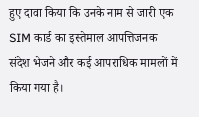हुए दावा किया कि उनके नाम से जारी एक SIM कार्ड का इस्तेमाल आपत्तिजनक संदेश भेजने और कई आपराधिक मामलों में किया गया है।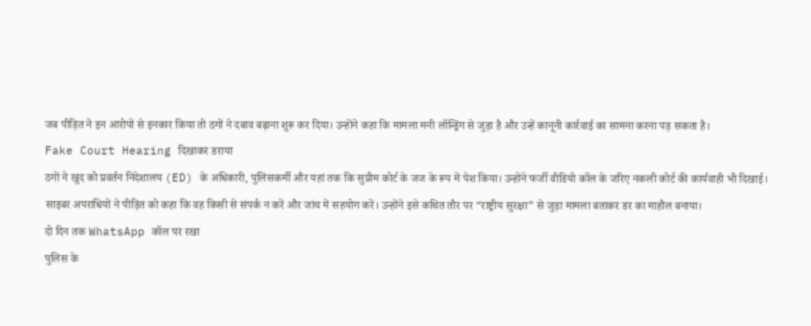जब पीड़ित ने इन आरोपों से इनकार किया तो ठगों ने दबाव बढ़ाना शुरू कर दिया। उन्होंने कहा कि मामला मनी लॉन्ड्रिंग से जुड़ा है और उन्हें कानूनी कार्रवाई का सामना करना पड़ सकता है।
Fake Court Hearing दिखाकर डराया
ठगों ने खुद को प्रवर्तन निदेशालय (ED) के अधिकारी, पुलिसकर्मी और यहां तक कि सुप्रीम कोर्ट के जज के रूप में पेश किया। उन्होंने फर्जी वीडियो कॉल के जरिए नकली कोर्ट की कार्यवाही भी दिखाई।
साइबर अपराधियों ने पीड़ित को कहा कि वह किसी से संपर्क न करें और जांच में सहयोग करें। उन्होंने इसे कथित तौर पर “राष्ट्रीय सुरक्षा” से जुड़ा मामला बताकर डर का माहौल बनाया।
दो दिन तक WhatsApp कॉल पर रखा
पुलिस के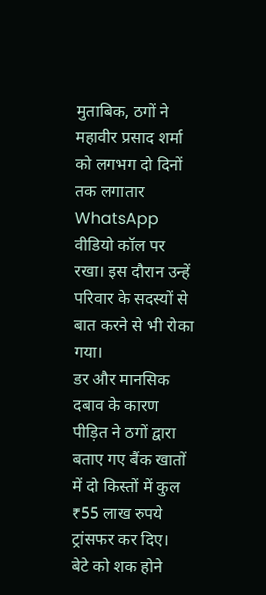मुताबिक, ठगों ने महावीर प्रसाद शर्मा को लगभग दो दिनों तक लगातार WhatsApp वीडियो कॉल पर रखा। इस दौरान उन्हें परिवार के सदस्यों से बात करने से भी रोका गया।
डर और मानसिक दबाव के कारण पीड़ित ने ठगों द्वारा बताए गए बैंक खातों में दो किस्तों में कुल ₹55 लाख रुपये ट्रांसफर कर दिए।
बेटे को शक होने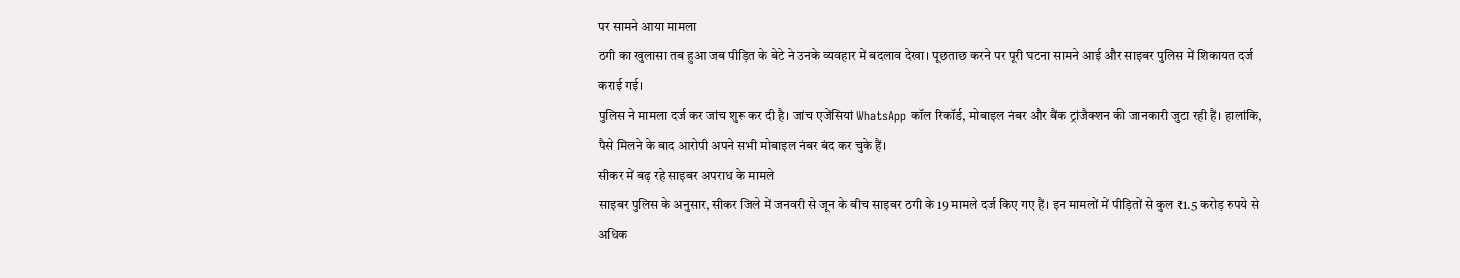पर सामने आया मामला
ठगी का खुलासा तब हुआ जब पीड़ित के बेटे ने उनके व्यवहार में बदलाव देखा। पूछताछ करने पर पूरी घटना सामने आई और साइबर पुलिस में शिकायत दर्ज कराई गई।
पुलिस ने मामला दर्ज कर जांच शुरू कर दी है। जांच एजेंसियां WhatsApp कॉल रिकॉर्ड, मोबाइल नंबर और बैंक ट्रांजैक्शन की जानकारी जुटा रही हैं। हालांकि, पैसे मिलने के बाद आरोपी अपने सभी मोबाइल नंबर बंद कर चुके हैं।
सीकर में बढ़ रहे साइबर अपराध के मामले
साइबर पुलिस के अनुसार, सीकर जिले में जनवरी से जून के बीच साइबर ठगी के 19 मामले दर्ज किए गए हैं। इन मामलों में पीड़ितों से कुल ₹1.5 करोड़ रुपये से अधिक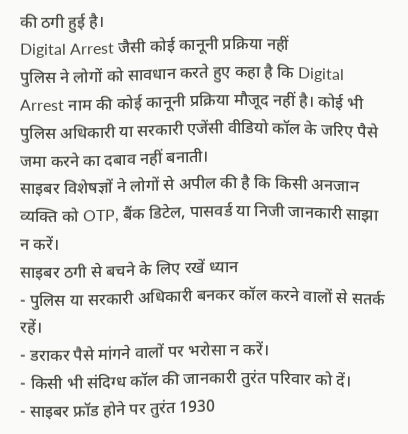की ठगी हुई है।
Digital Arrest जैसी कोई कानूनी प्रक्रिया नहीं
पुलिस ने लोगों को सावधान करते हुए कहा है कि Digital Arrest नाम की कोई कानूनी प्रक्रिया मौजूद नहीं है। कोई भी पुलिस अधिकारी या सरकारी एजेंसी वीडियो कॉल के जरिए पैसे जमा करने का दबाव नहीं बनाती।
साइबर विशेषज्ञों ने लोगों से अपील की है कि किसी अनजान व्यक्ति को OTP, बैंक डिटेल, पासवर्ड या निजी जानकारी साझा न करें।
साइबर ठगी से बचने के लिए रखें ध्यान
- पुलिस या सरकारी अधिकारी बनकर कॉल करने वालों से सतर्क रहें।
- डराकर पैसे मांगने वालों पर भरोसा न करें।
- किसी भी संदिग्ध कॉल की जानकारी तुरंत परिवार को दें।
- साइबर फ्रॉड होने पर तुरंत 1930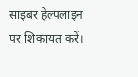साइबर हेल्पलाइन पर शिकायत करें।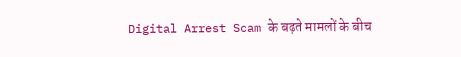Digital Arrest Scam के बढ़ते मामलों के बीच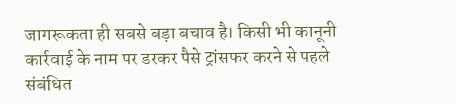जागरूकता ही सबसे बड़ा बचाव है। किसी भी कानूनी कार्रवाई के नाम पर डरकर पैसे ट्रांसफर करने से पहले संबंधित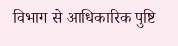विभाग से आधिकारिक पुष्टि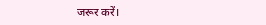जरूर करें।